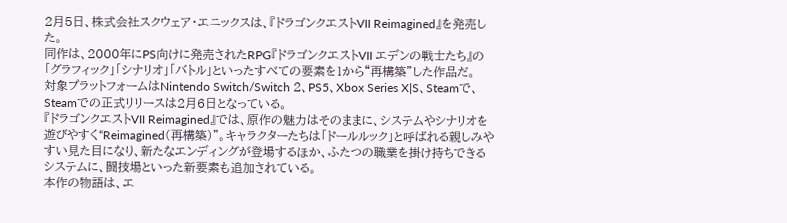2月5日、株式会社スクウェア・エニックスは、『ドラゴンクエストVII Reimagined』を発売した。
同作は、2000年にPS向けに発売されたRPG『ドラゴンクエストVII エデンの戦士たち』の「グラフィック」「シナリオ」「バトル」といったすべての要素を1から“再構築”した作品だ。
対象プラットフォームはNintendo Switch/Switch 2、PS5、Xbox Series X|S、Steamで、Steamでの正式リリースは2月6日となっている。
『ドラゴンクエストVII Reimagined』では、原作の魅力はそのままに、システムやシナリオを遊びやすく“Reimagined(再構築)”。キャラクターたちは「ドールルック」と呼ばれる親しみやすい見た目になり、新たなエンディングが登場するほか、ふたつの職業を掛け持ちできるシステムに、闘技場といった新要素も追加されている。
本作の物語は、エ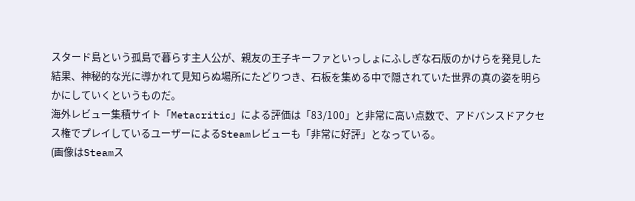スタード島という孤島で暮らす主人公が、親友の王子キーファといっしょにふしぎな石版のかけらを発見した結果、神秘的な光に導かれて見知らぬ場所にたどりつき、石板を集める中で隠されていた世界の真の姿を明らかにしていくというものだ。
海外レビュー集積サイト「Metacritic」による評価は「83/100」と非常に高い点数で、アドバンスドアクセス権でプレイしているユーザーによるSteamレビューも「非常に好評」となっている。
(画像はSteamス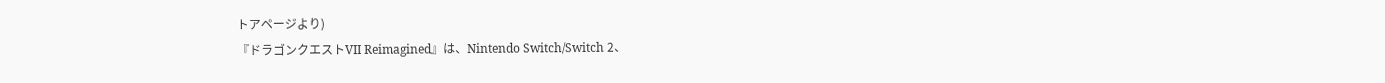トアページより)
『ドラゴンクエストVII Reimagined』は、Nintendo Switch/Switch 2、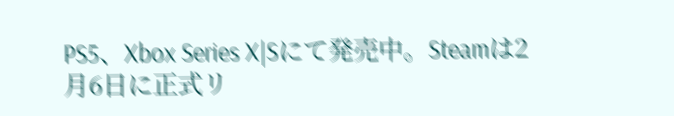PS5、Xbox Series X|Sにて発売中。Steamは2月6日に正式リ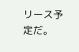リース予定だ。